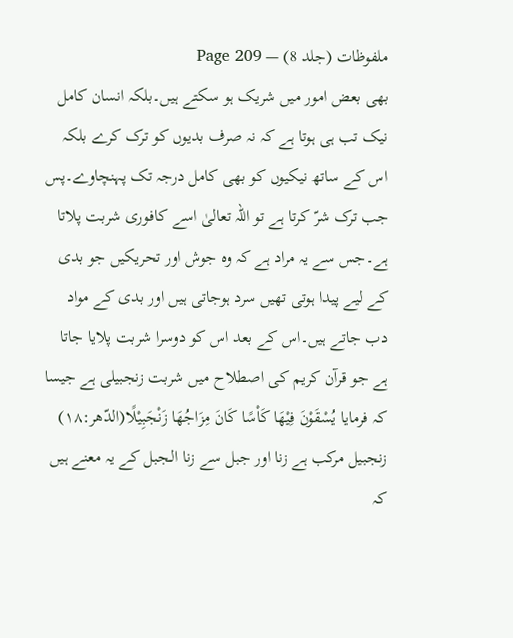ملفوظات (جلد 8) — Page 209
بھی بعض امور میں شریک ہو سکتے ہیں۔بلکہ انسان کامل نیک تب ہی ہوتا ہے کہ نہ صرف بدیوں کو ترک کرے بلکہ اس کے ساتھ نیکیوں کو بھی کامل درجہ تک پہنچاوے۔پس جب ترک شرّ کرتا ہے تو اللہ تعالیٰ اسے کافوری شربت پلاتا ہے۔جس سے یہ مراد ہے کہ وہ جوش اور تحریکیں جو بدی کے لیے پیدا ہوتی تھیں سرد ہوجاتی ہیں اور بدی کے مواد دب جاتے ہیں۔اس کے بعد اس کو دوسرا شربت پلایا جاتا ہے جو قرآن کریم کی اصطلاح میں شربت زنجبیلی ہے جیسا کہ فرمایا يُسْقَوْنَ فِيْهَا كَاْسًا كَانَ مِزَاجُهَا زَنْجَبِيْلًا(الدّھر:۱۸) زنجبیل مرکب ہے زنا اور جبل سے زنا الـجبل کے یہ معنے ہیں کہ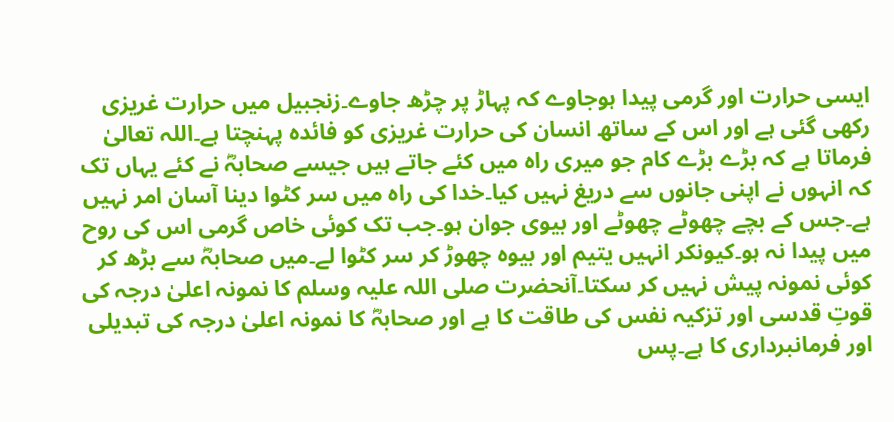ایسی حرارت اور گرمی پیدا ہوجاوے کہ پہاڑ پر چڑھ جاوے۔زنجبیل میں حرارت غریزی رکھی گئی ہے اور اس کے ساتھ انسان کی حرارت غریزی کو فائدہ پہنچتا ہے۔اللہ تعالیٰ فرماتا ہے کہ بڑے بڑے کام جو میری راہ میں کئے جاتے ہیں جیسے صحابہؓ نے کئے یہاں تک کہ انہوں نے اپنی جانوں سے دریغ نہیں کیا۔خدا کی راہ میں سر کٹوا دینا آسان امر نہیں ہے۔جس کے بچے چھوٹے چھوٹے اور بیوی جوان ہو۔جب تک کوئی خاص گرمی اس کی روح میں پیدا نہ ہو۔کیونکر انہیں یتیم اور بیوہ چھوڑ کر سر کٹوا لے۔میں صحابہؓ سے بڑھ کر کوئی نمونہ پیش نہیں کر سکتا۔آنحضرت صلی اللہ علیہ وسلم کا نمونہ اعلیٰ درجہ کی قوتِ قدسی اور تزکیہ نفس کی طاقت کا ہے اور صحابہؓ کا نمونہ اعلیٰ درجہ کی تبدیلی اور فرمانبرداری کا ہے۔پس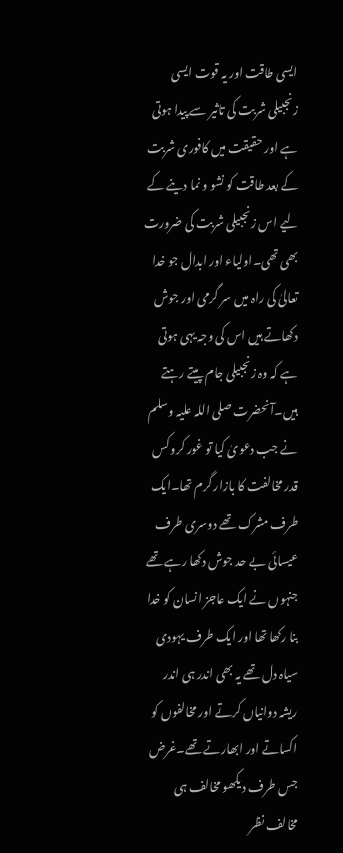ایسی طاقت اور یہ قوت ایسی زنجبیلی شربت کی تاثیر سے پیدا ہوتی ہے اور حقیقت میں کافوری شربت کے بعد طاقت کو نشو و نما دینے کے لیے اس زنجبیلی شربت کی ضرورت بھی تھی۔اولیاء اور ابدال جو خدا تعالیٰ کی راہ میں سر گرمی اور جوش دکھاتے ہیں اس کی وجہ یہی ہوتی ہے کہ وہ زنجبیلی جام پیتے رہتے ہیں۔آنحضرت صلی اللہ علیہ وسلم نے جب دعویٰ کیا تو غور کرو کس قدر مخالفت کا بازار گرم تھا۔ایک طرف مشرک تھے دوسری طرف عیسائی بے حد جوش دکھا رہے تھے جنہوں نے ایک عاجز انسان کو خدا بنا رکھا تھا اور ایک طرف یہودی سیاہ دل تھے یہ بھی اندر ہی اندر ریشہ دوانیاں کرتے اور مخالفوں کو اکساتے اور ابھارتے تھے۔غرض جس طرف دیکھو مخالف ہی مخالف نظر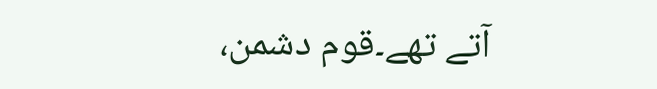آتے تھے۔قوم دشمن،